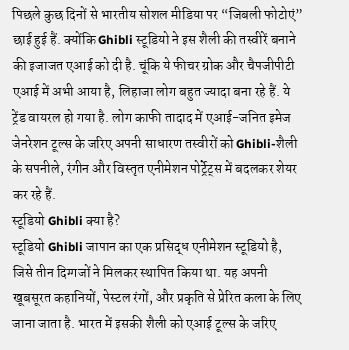पिछले कुछ दिनों से भारतीय सोशल मीडिया पर “जिबली फोटोएं” छाई हुई हैं. क्योंकि Ghibli स्टूडियो ने इस शैली की तस्वीरें बनाने की इजाजत एआई को दी है. चूंकि ये फीचर ग्रोक और चैपजीपीटी एआई में अभी आया है, लिहाजा लोग बहुत ज्यादा बना रहे हैं. ये ट्रेंड वायरल हो गया है. लोग काफी तादाद में एआई-जनित इमेज जेनरेशन टूल्स के जरिए अपनी साधारण तस्वीरों को Ghibli-शैली के सपनीले, रंगीन और विस्तृत एनीमेशन पोर्ट्रेट्स में बदलकर शेयर कर रहे हैं.
स्टूडियो Ghibli क्या है?
स्टूडियो Ghibli जापान का एक प्रसिद्ध एनीमेशन स्टूडियो है, जिसे तीन दिग्गजों ने मिलकर स्थापित किया था. यह अपनी खूबसूरत कहानियों, पेस्टल रंगों, और प्रकृति से प्रेरित कला के लिए जाना जाता है. भारत में इसकी शैली को एआई टूल्स के जरिए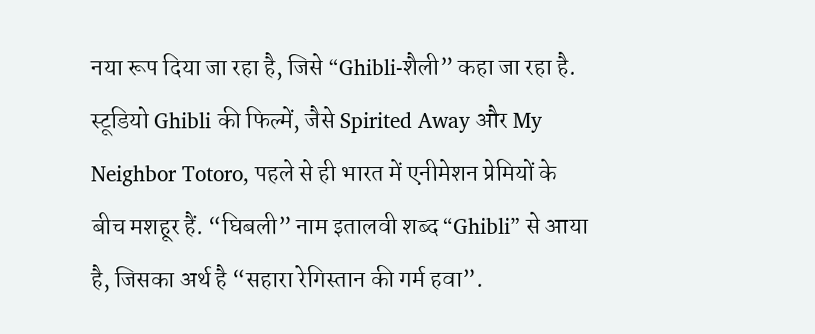नया रूप दिया जा रहा है, जिसे “Ghibli-शैली” कहा जा रहा है. स्टूडियो Ghibli की फिल्में, जैसे Spirited Away और My Neighbor Totoro, पहले से ही भारत में एनीमेशन प्रेमियों के बीच मशहूर हैं. “घिबली” नाम इतालवी शब्द “Ghibli” से आया है, जिसका अर्थ है “सहारा रेगिस्तान की गर्म हवा”.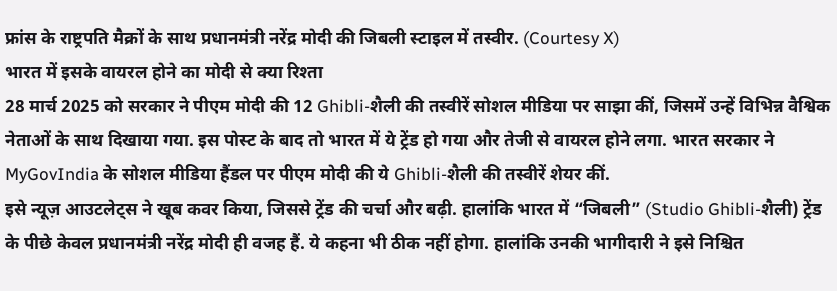फ्रांस के राष्ट्रपति मैक्रों के साथ प्रधानमंत्री नरेंद्र मोदी की जिबली स्टाइल में तस्वीर. (Courtesy X)
भारत में इसके वायरल होने का मोदी से क्या रिश्ता
28 मार्च 2025 को सरकार ने पीएम मोदी की 12 Ghibli-शैली की तस्वीरें सोशल मीडिया पर साझा कीं, जिसमें उन्हें विभिन्न वैश्विक नेताओं के साथ दिखाया गया. इस पोस्ट के बाद तो भारत में ये ट्रेंड हो गया और तेजी से वायरल होने लगा. भारत सरकार ने MyGovIndia के सोशल मीडिया हैंडल पर पीएम मोदी की ये Ghibli-शैली की तस्वीरें शेयर कीं.
इसे न्यूज़ आउटलेट्स ने खूब कवर किया, जिससे ट्रेंड की चर्चा और बढ़ी. हालांकि भारत में “जिबली” (Studio Ghibli-शैली) ट्रेंड के पीछे केवल प्रधानमंत्री नरेंद्र मोदी ही वजह हैं. ये कहना भी ठीक नहीं होगा. हालांकि उनकी भागीदारी ने इसे निश्चित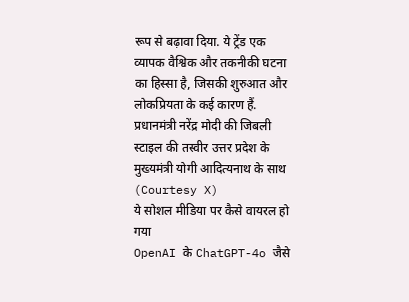रूप से बढ़ावा दिया. ये ट्रेंड एक व्यापक वैश्विक और तकनीकी घटना का हिस्सा है, जिसकी शुरुआत और लोकप्रियता के कई कारण हैं.
प्रधानमंत्री नरेंद्र मोदी की जिबली स्टाइल की तस्वीर उत्तर प्रदेश के मुख्यमंत्री योगी आदित्यनाथ के साथ (Courtesy X)
ये सोशल मीडिया पर कैसे वायरल हो गया
OpenAI के ChatGPT-4o जैसे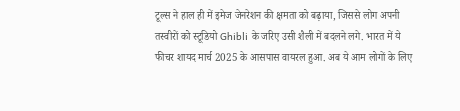टूल्स ने हाल ही में इमेज जेनरेशन की क्षमता को बढ़ाया, जिससे लोग अपनी तस्वीरों को स्टूडियो Ghibli के जरिए उसी शैली में बदलने लगे. भारत में ये फीचर शायद मार्च 2025 के आसपास वायरल हुआ. अब ये आम लोगों के लिए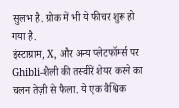सुलभ है. ग्रोक में भी ये फीचर शुरू हो गया है.
इंस्टाग्राम, X, और अन्य प्लेटफॉर्म्स पर Ghibli-शैली की तस्वीरें शेयर करने का चलन तेज़ी से फैला. ये एक वैश्विक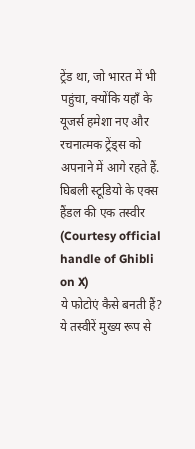ट्रेंड था, जो भारत में भी पहुंचा, क्योंकि यहाँ के यूजर्स हमेशा नए और रचनात्मक ट्रेंड्स को अपनाने में आगे रहते हैं.
घिबली स्टूडियो के एक्स हैंडल की एक तस्वीर (Courtesy official handle of Ghibli on X)
ये फोटोएं कैसे बनती हैं?
ये तस्वीरें मुख्य रूप से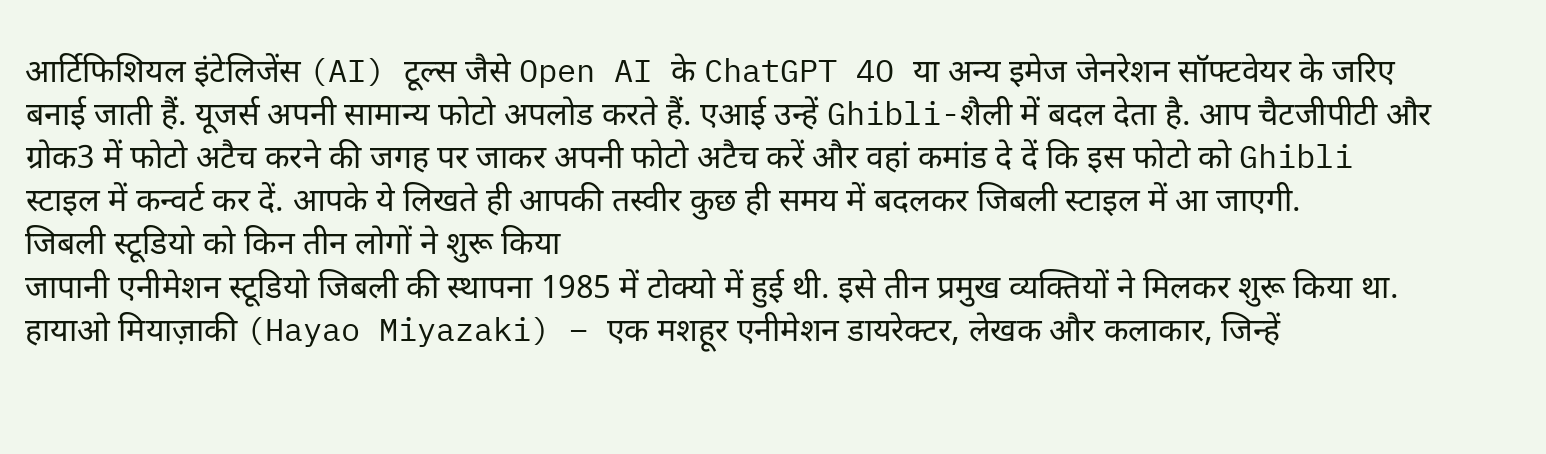आर्टिफिशियल इंटेलिजेंस (AI) टूल्स जैसे Open AI के ChatGPT 4O या अन्य इमेज जेनरेशन सॉफ्टवेयर के जरिए बनाई जाती हैं. यूजर्स अपनी सामान्य फोटो अपलोड करते हैं. एआई उन्हें Ghibli-शैली में बदल देता है. आप चैटजीपीटी और ग्रोक3 में फोटो अटैच करने की जगह पर जाकर अपनी फोटो अटैच करें और वहां कमांड दे दें कि इस फोटो को Ghibli स्टाइल में कन्वर्ट कर दें. आपके ये लिखते ही आपकी तस्वीर कुछ ही समय में बदलकर जिबली स्टाइल में आ जाएगी.
जिबली स्टूडियो को किन तीन लोगों ने शुरू किया
जापानी एनीमेशन स्टूडियो जिबली की स्थापना 1985 में टोक्यो में हुई थी. इसे तीन प्रमुख व्यक्तियों ने मिलकर शुरू किया था.
हायाओ मियाज़ाकी (Hayao Miyazaki) – एक मशहूर एनीमेशन डायरेक्टर, लेखक और कलाकार, जिन्हें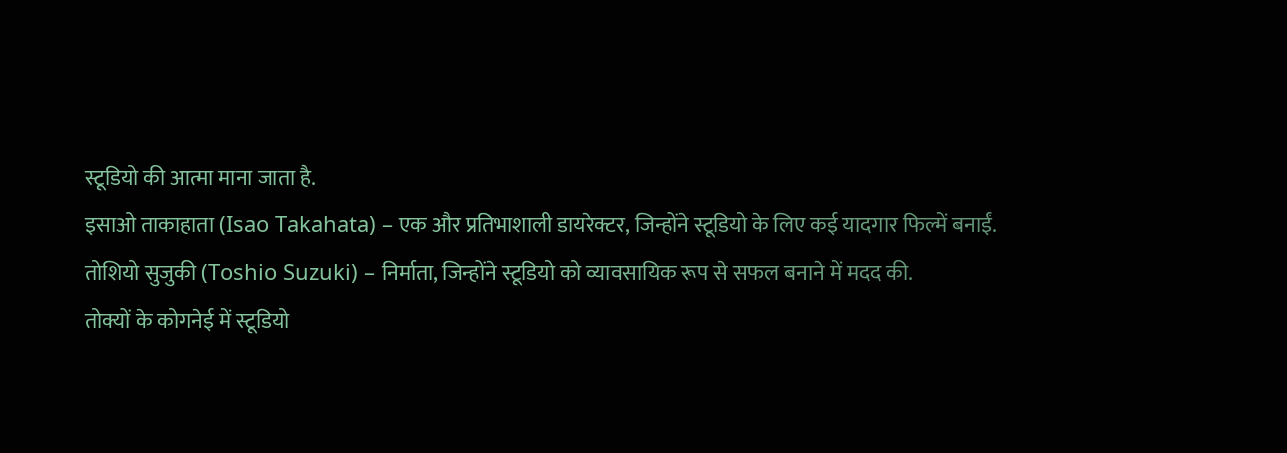स्टूडियो की आत्मा माना जाता है.
इसाओ ताकाहाता (Isao Takahata) – एक और प्रतिभाशाली डायरेक्टर, जिन्होंने स्टूडियो के लिए कई यादगार फिल्में बनाईं.
तोशियो सुजुकी (Toshio Suzuki) – निर्माता, जिन्होंने स्टूडियो को व्यावसायिक रूप से सफल बनाने में मदद की.
तोक्यों के कोगनेई में स्टूडियो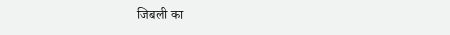जिबली का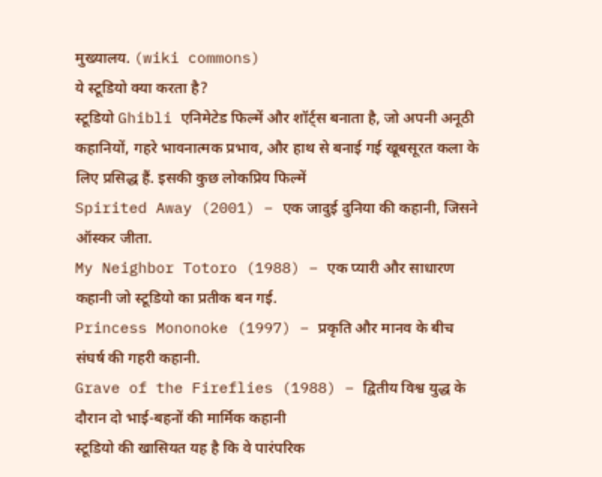मुख्यालय. (wiki commons)
ये स्टूडियो क्या करता है?
स्टूडियो Ghibli एनिमेटेड फिल्में और शॉर्ट्स बनाता है, जो अपनी अनूठी कहानियों, गहरे भावनात्मक प्रभाव, और हाथ से बनाई गई खूबसूरत कला के लिए प्रसिद्ध हैं. इसकी कुछ लोकप्रिय फिल्में
Spirited Away (2001) – एक जादुई दुनिया की कहानी, जिसने ऑस्कर जीता.
My Neighbor Totoro (1988) – एक प्यारी और साधारण कहानी जो स्टूडियो का प्रतीक बन गई.
Princess Mononoke (1997) – प्रकृति और मानव के बीच संघर्ष की गहरी कहानी.
Grave of the Fireflies (1988) – द्वितीय विश्व युद्ध के दौरान दो भाई-बहनों की मार्मिक कहानी
स्टूडियो की खासियत यह है कि वे पारंपरिक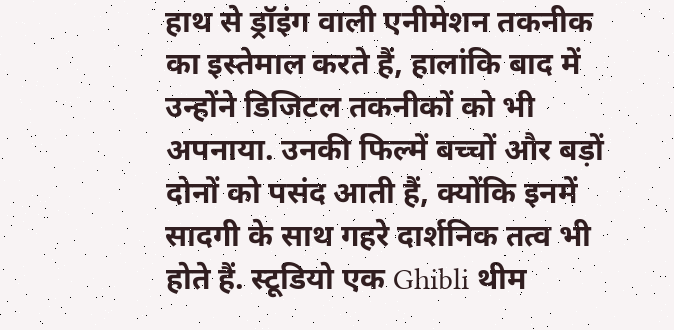हाथ से ड्रॉइंग वाली एनीमेशन तकनीक का इस्तेमाल करते हैं, हालांकि बाद में उन्होंने डिजिटल तकनीकों को भी अपनाया. उनकी फिल्में बच्चों और बड़ों दोनों को पसंद आती हैं, क्योंकि इनमें सादगी के साथ गहरे दार्शनिक तत्व भी होते हैं. स्टूडियो एक Ghibli थीम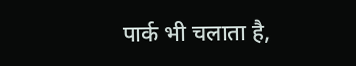पार्क भी चलाता है,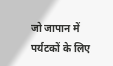जो जापान में पर्यटकों के लिए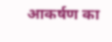आकर्षण का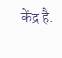केंद्र है.